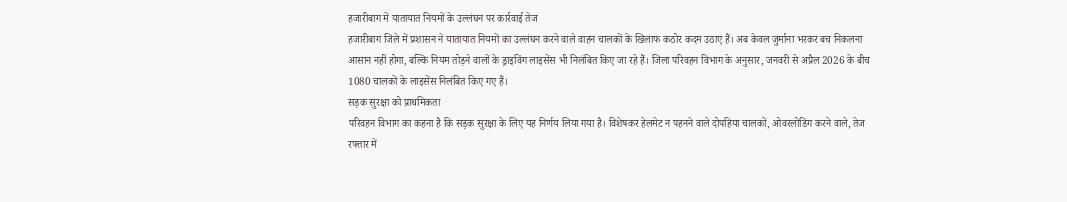हजारीबाग में यातायात नियमों के उल्लंघन पर कार्रवाई तेज
हजारीबाग जिले में प्रशासन ने यातायात नियमों का उल्लंघन करने वाले वाहन चालकों के खिलाफ कठोर कदम उठाए हैं। अब केवल जुर्माना भरकर बच निकलना आसान नहीं होगा, बल्कि नियम तोड़ने वालों के ड्राइविंग लाइसेंस भी निलंबित किए जा रहे हैं। जिला परिवहन विभाग के अनुसार, जनवरी से अप्रैल 2026 के बीच 1080 चालकों के लाइसेंस निलंबित किए गए हैं।
सड़क सुरक्षा को प्राथमिकता
परिवहन विभाग का कहना है कि सड़क सुरक्षा के लिए यह निर्णय लिया गया है। विशेषकर हेलमेट न पहनने वाले दोपहिया चालकों, ओवरलोडिंग करने वाले, तेज रफ्तार में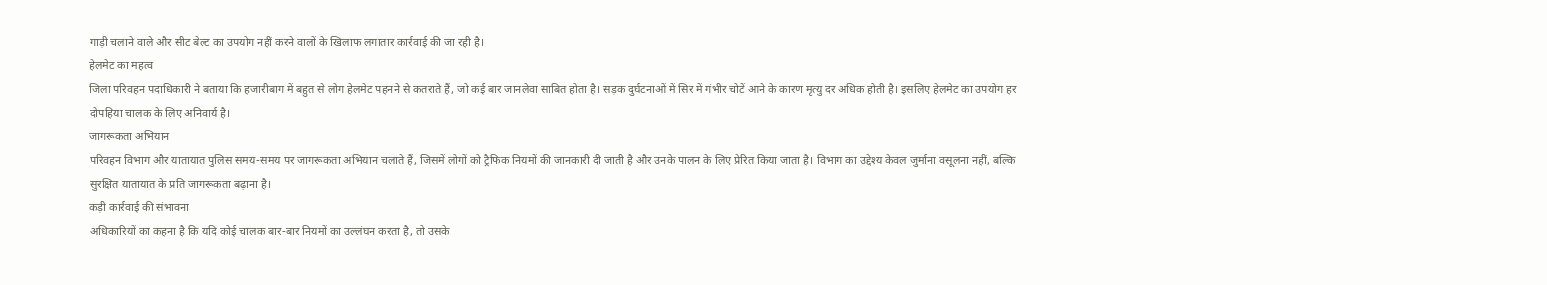गाड़ी चलाने वाले और सीट बेल्ट का उपयोग नहीं करने वालों के खिलाफ लगातार कार्रवाई की जा रही है।
हेलमेट का महत्व
जिला परिवहन पदाधिकारी ने बताया कि हजारीबाग में बहुत से लोग हेलमेट पहनने से कतराते हैं, जो कई बार जानलेवा साबित होता है। सड़क दुर्घटनाओं में सिर में गंभीर चोटें आने के कारण मृत्यु दर अधिक होती है। इसलिए हेलमेट का उपयोग हर दोपहिया चालक के लिए अनिवार्य है।
जागरूकता अभियान
परिवहन विभाग और यातायात पुलिस समय-समय पर जागरूकता अभियान चलाते हैं, जिसमें लोगों को ट्रैफिक नियमों की जानकारी दी जाती है और उनके पालन के लिए प्रेरित किया जाता है। विभाग का उद्देश्य केवल जुर्माना वसूलना नहीं, बल्कि सुरक्षित यातायात के प्रति जागरूकता बढ़ाना है।
कड़ी कार्रवाई की संभावना
अधिकारियों का कहना है कि यदि कोई चालक बार-बार नियमों का उल्लंघन करता है, तो उसके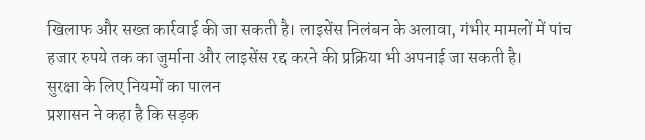खिलाफ और सख्त कार्रवाई की जा सकती है। लाइसेंस निलंबन के अलावा, गंभीर मामलों में पांच हजार रुपये तक का जुर्माना और लाइसेंस रद्द करने की प्रक्रिया भी अपनाई जा सकती है।
सुरक्षा के लिए नियमों का पालन
प्रशासन ने कहा है कि सड़क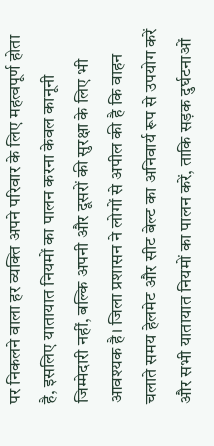पर निकलने वाला हर व्यक्ति अपने परिवार के लिए महत्वपूर्ण होता है, इसलिए यातायात नियमों का पालन करना केवल कानूनी जिम्मेदारी नहीं, बल्कि अपनी और दूसरों की सुरक्षा के लिए भी आवश्यक है। जिला प्रशासन ने लोगों से अपील की है कि वाहन चलाते समय हेलमेट और सीट बेल्ट का अनिवार्य रूप से उपयोग करें और सभी यातायात नियमों का पालन करें, ताकि सड़क दुर्घटनाओं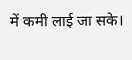में कमी लाई जा सके।